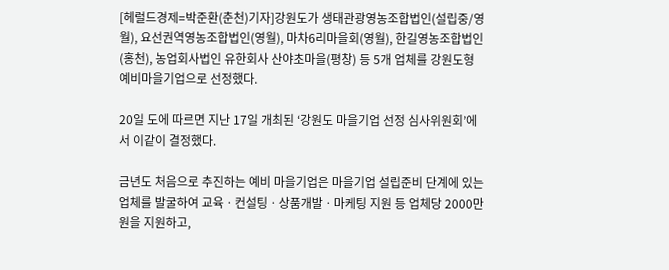[헤럴드경제=박준환(춘천)기자]강원도가 생태관광영농조합법인(설립중/영월), 요선권역영농조합법인(영월), 마차6리마을회(영월), 한길영농조합법인(홍천), 농업회사법인 유한회사 산야초마을(평창) 등 5개 업체를 강원도형 예비마을기업으로 선정했다.

20일 도에 따르면 지난 17일 개최된 ‘강원도 마을기업 선정 심사위원회’에서 이같이 결정했다.

금년도 처음으로 추진하는 예비 마을기업은 마을기업 설립준비 단계에 있는 업체를 발굴하여 교육ㆍ컨설팅ㆍ상품개발ㆍ마케팅 지원 등 업체당 2000만원을 지원하고,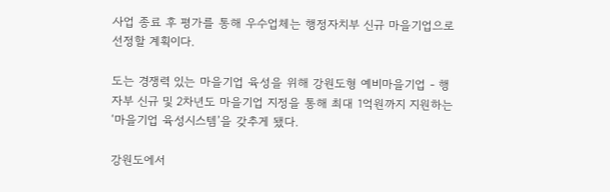사업 종료 후 평가를 통해 우수업체는 행정자치부 신규 마을기업으로 선정할 계획이다.

도는 경쟁력 있는 마을기업 육성을 위해 강원도형 예비마을기업 - 행자부 신규 및 2차년도 마을기업 지정을 통해 최대 1억원까지 지원하는 ‘마을기업 육성시스템’을 갖추게 됐다.

강원도에서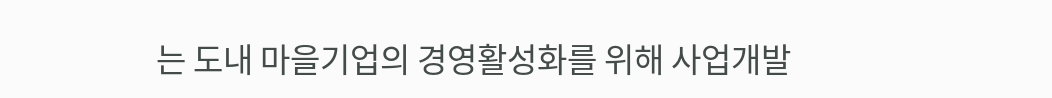는 도내 마을기업의 경영활성화를 위해 사업개발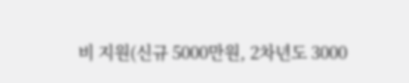비 지원(신규 5000만원, 2차년도 3000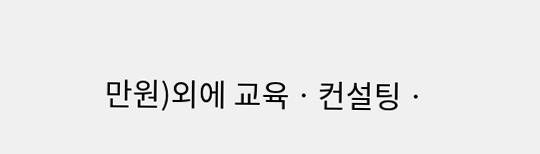만원)외에 교육ㆍ컨설팅ㆍ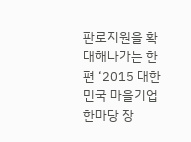판로지원을 확대해나가는 한편 ‘2015 대한민국 마을기업 한마당 장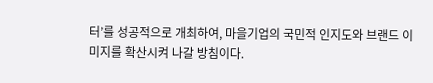터’를 성공적으로 개최하여, 마을기업의 국민적 인지도와 브랜드 이미지를 확산시켜 나갈 방침이다.